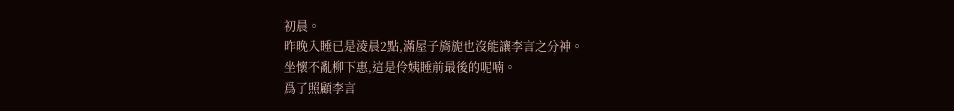初晨。
昨晚入睡已是淩晨2點,滿屋子旖旎也沒能讓李言之分神。
坐懷不亂柳下惠,這是伶姨睡前最後的呢喃。
爲了照顧李言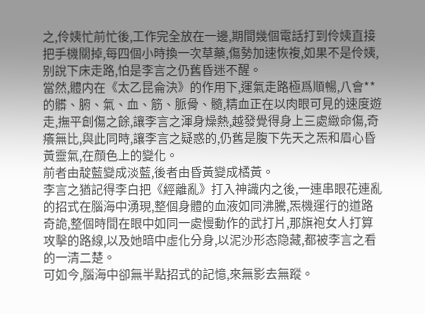之,伶姨忙前忙後,工作完全放在一邊,期間幾個電話打到伶姨直接把手機關掉,每四個小時換一次草藥,傷勢加速恢複,如果不是伶姨,别說下床走路,怕是李言之仍舊昏迷不醒。
當然,體内在《太乙昆侖決》的作用下,運氣走路極爲順暢,八會**的髒、腑、氣、血、筋、脈骨、髓,精血正在以肉眼可見的速度遊走,撫平創傷之餘,讓李言之渾身燥熱,越發覺得身上三處緻命傷,奇癢無比,與此同時,讓李言之疑惑的,仍舊是腹下先天之炁和眉心昏黃靈氣,在顔色上的變化。
前者由靛藍變成淡藍,後者由昏黃變成橘黃。
李言之猶記得李白把《經離亂》打入神識内之後,一連串眼花連亂的招式在腦海中湧現,整個身體的血液如同沸騰,炁機運行的道路奇詭,整個時間在眼中如同一處慢動作的武打片,那旗袍女人打算攻擊的路線,以及她暗中虛化分身,以泥沙形态隐藏,都被李言之看的一清二楚。
可如今,腦海中卻無半點招式的記憶,來無影去無蹤。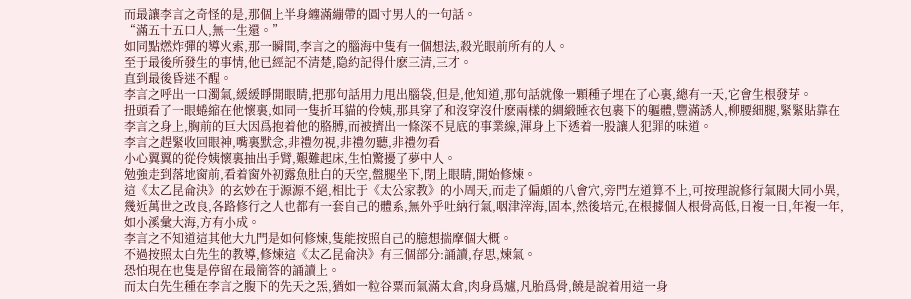而最讓李言之奇怪的是,那個上半身纏滿繃帶的圓寸男人的一句話。
“滿五十五口人,無一生還。”
如同點燃炸彈的導火索,那一瞬間,李言之的腦海中隻有一個想法,殺光眼前所有的人。
至于最後所發生的事情,他已經記不清楚,隐約記得什麽三清,三才。
直到最後昏迷不醒。
李言之呼出一口濁氣,緩緩睜開眼睛,把那句話用力甩出腦袋,但是,他知道,那句話就像一顆種子埋在了心裏,總有一天,它會生根發芽。
扭頭看了一眼蜷縮在他懷裏,如同一隻折耳貓的伶姨,那具穿了和沒穿沒什麽兩樣的綢緞睡衣包裹下的軀體,豐滿誘人,柳腰細腿,緊緊貼靠在李言之身上,胸前的巨大因爲抱着他的胳膊,而被擠出一條深不見底的事業線,渾身上下透着一股讓人犯罪的味道。
李言之趕緊收回眼神,嘴裏默念,非禮勿視,非禮勿聽,非禮勿看
小心翼翼的從伶姨懷裏抽出手臂,艱難起床,生怕驚擾了夢中人。
勉強走到落地窗前,看着窗外初露魚肚白的天空,盤腿坐下,閉上眼睛,開始修煉。
這《太乙昆侖決》的玄妙在于源源不絕,相比于《太公家教》的小周天,而走了偏頗的八會穴,旁門左道算不上,可按理說修行氣閥大同小異,幾近萬世之改良,各路修行之人也都有一套自己的體系,無外乎吐納行氣,咽津滓海,固本,然後培元,在根據個人根骨高低,日複一日,年複一年,如小溪彙大海,方有小成。
李言之不知道這其他大九門是如何修煉,隻能按照自己的臆想揣摩個大概。
不過按照太白先生的教導,修煉這《太乙昆侖決》有三個部分:誦讀,存思,煉氣。
恐怕現在也隻是停留在最簡答的誦讀上。
而太白先生種在李言之腹下的先天之炁,猶如一粒谷粟而氣滿太倉,肉身爲爐,凡胎爲骨,饒是說着用這一身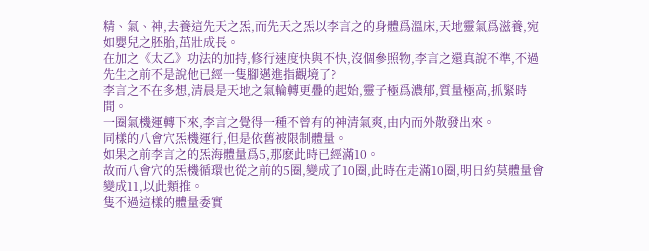精、氣、神,去養這先天之炁,而先天之炁以李言之的身體爲溫床,天地靈氣爲滋養,宛如嬰兒之胚胎,茁壯成長。
在加之《太乙》功法的加持,修行速度快與不快,沒個參照物,李言之還真說不準,不過先生之前不是說他已經一隻腳邁進指觀境了?
李言之不在多想,清晨是天地之氣輪轉更疊的起始,靈子極爲濃郁,質量極高,抓緊時間。
一圈氣機運轉下來,李言之覺得一種不曾有的神清氣爽,由内而外散發出來。
同樣的八會穴炁機運行,但是依舊被限制體量。
如果之前李言之的炁海體量爲5,那麽此時已經滿10。
故而八會穴的炁機循環也從之前的5圈,變成了10圈,此時在走滿10圈,明日約莫體量會變成11,以此類推。
隻不過這樣的體量委實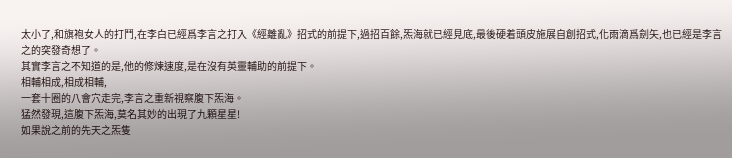太小了,和旗袍女人的打鬥,在李白已經爲李言之打入《經離亂》招式的前提下,過招百餘,炁海就已經見底,最後硬着頭皮施展自創招式,化雨滴爲劍矢,也已經是李言之的突發奇想了。
其實李言之不知道的是,他的修煉速度,是在沒有英靈輔助的前提下。
相輔相成,相成相輔,
一套十圈的八會穴走完,李言之重新視察腹下炁海。
猛然發現,這腹下炁海,莫名其妙的出現了九顆星星!
如果說之前的先天之炁隻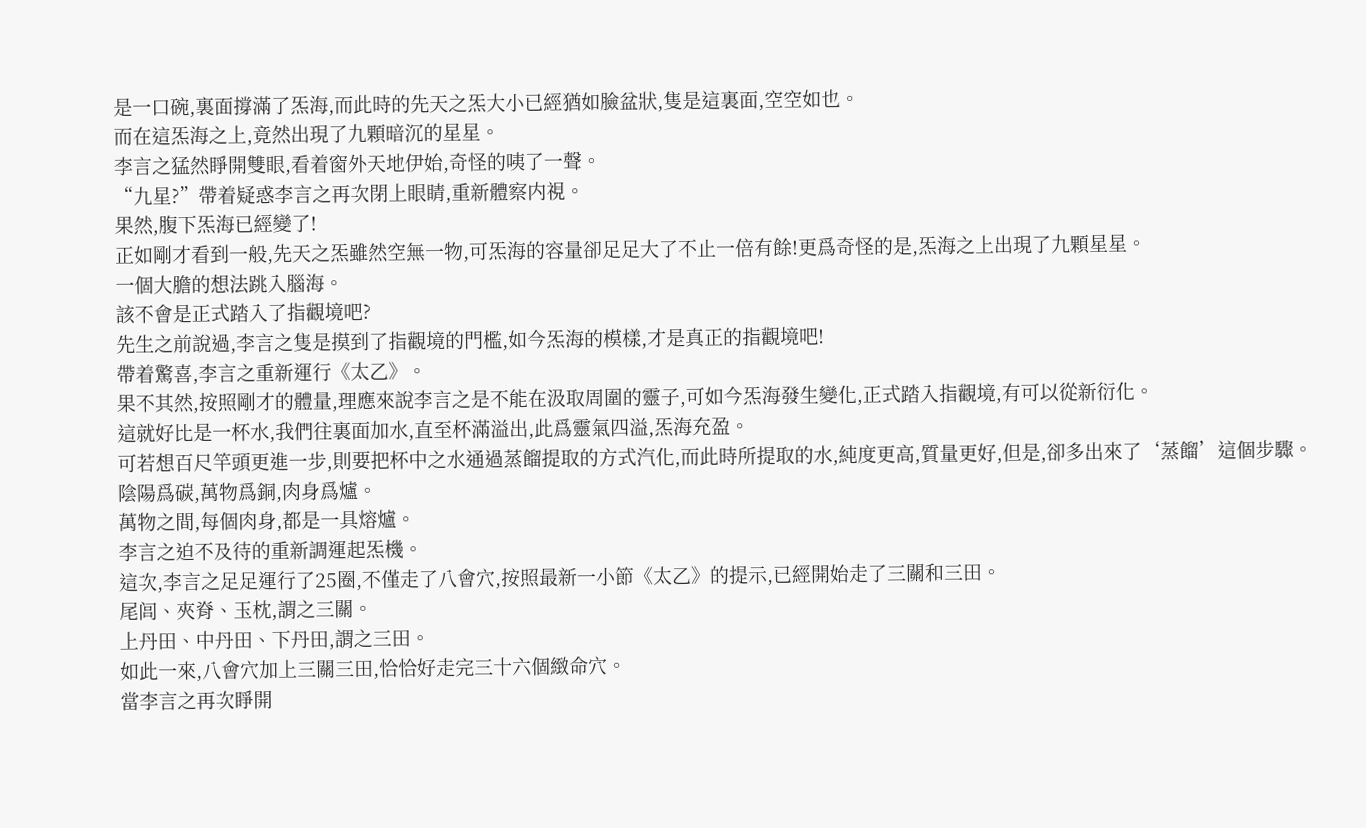是一口碗,裏面撐滿了炁海,而此時的先天之炁大小已經猶如臉盆狀,隻是這裏面,空空如也。
而在這炁海之上,竟然出現了九顆暗沉的星星。
李言之猛然睜開雙眼,看着窗外天地伊始,奇怪的咦了一聲。
“九星?”帶着疑惑李言之再次閉上眼睛,重新體察内視。
果然,腹下炁海已經變了!
正如剛才看到一般,先天之炁雖然空無一物,可炁海的容量卻足足大了不止一倍有餘!更爲奇怪的是,炁海之上出現了九顆星星。
一個大膽的想法跳入腦海。
該不會是正式踏入了指觀境吧?
先生之前說過,李言之隻是摸到了指觀境的門檻,如今炁海的模樣,才是真正的指觀境吧!
帶着驚喜,李言之重新運行《太乙》。
果不其然,按照剛才的體量,理應來說李言之是不能在汲取周圍的靈子,可如今炁海發生變化,正式踏入指觀境,有可以從新衍化。
這就好比是一杯水,我們往裏面加水,直至杯滿溢出,此爲靈氣四溢,炁海充盈。
可若想百尺竿頭更進一步,則要把杯中之水通過蒸餾提取的方式汽化,而此時所提取的水,純度更高,質量更好,但是,卻多出來了‘蒸餾’這個步驟。
陰陽爲碳,萬物爲銅,肉身爲爐。
萬物之間,每個肉身,都是一具熔爐。
李言之迫不及待的重新調運起炁機。
這次,李言之足足運行了25圈,不僅走了八會穴,按照最新一小節《太乙》的提示,已經開始走了三關和三田。
尾闾、夾脊、玉枕,謂之三關。
上丹田、中丹田、下丹田,謂之三田。
如此一來,八會穴加上三關三田,恰恰好走完三十六個緻命穴。
當李言之再次睜開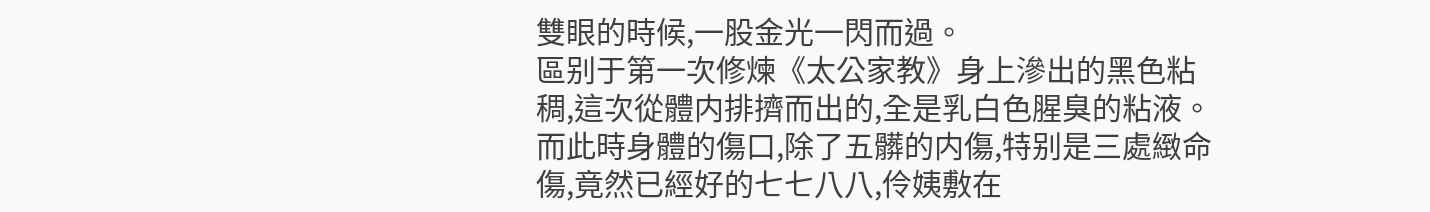雙眼的時候,一股金光一閃而過。
區别于第一次修煉《太公家教》身上滲出的黑色粘稠,這次從體内排擠而出的,全是乳白色腥臭的粘液。
而此時身體的傷口,除了五髒的内傷,特别是三處緻命傷,竟然已經好的七七八八,伶姨敷在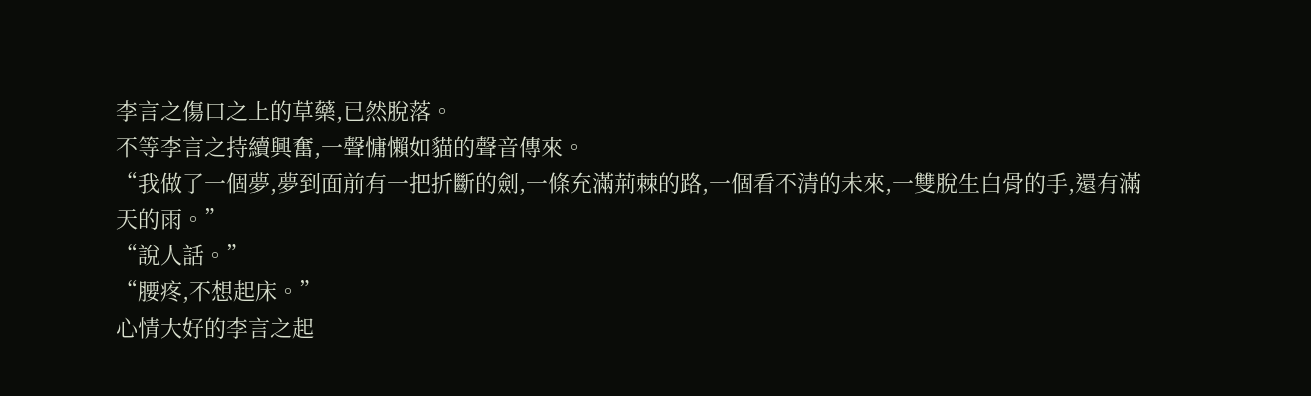李言之傷口之上的草藥,已然脫落。
不等李言之持續興奮,一聲慵懶如貓的聲音傳來。
“我做了一個夢,夢到面前有一把折斷的劍,一條充滿荊棘的路,一個看不清的未來,一雙脫生白骨的手,還有滿天的雨。”
“說人話。”
“腰疼,不想起床。”
心情大好的李言之起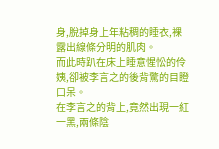身,脫掉身上年粘稠的睡衣,裸露出線條分明的肌肉。
而此時趴在床上睡意惺忪的伶姨,卻被李言之的後背驚的目瞪口呆。
在李言之的背上,竟然出現一紅一黑,兩條陰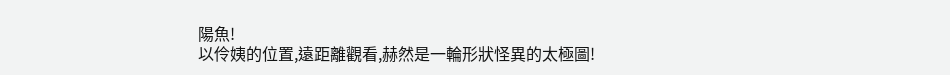陽魚!
以伶姨的位置,遠距離觀看,赫然是一輪形狀怪異的太極圖!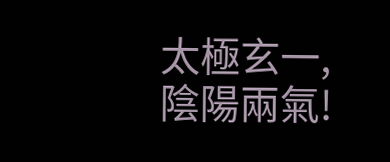太極玄一,陰陽兩氣!